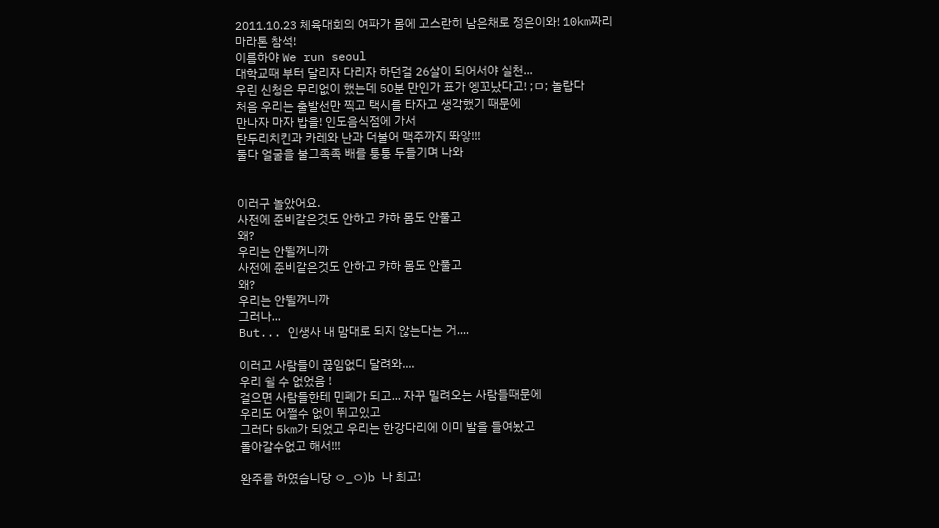2011.10.23 체육대회의 여파가 몸에 고스란히 남은채로 정은이와! 10km짜리 마라톤 참석!
이름하야 We run seoul
대학교때 부터 달리자 다리자 하던걸 26살이 되어서야 실천...
우린 신청은 무리없이 했는데 50분 만인가 표가 엥꼬났다고! ;ㅁ; 놀랍다
처음 우리는 출발선만 찍고 택시를 타자고 생각했기 때문에
만나자 마자 밥을! 인도음식점에 가서
탄두리치킨과 카레와 난과 더불어 맥주까지 똬앟!!!
둘다 얼굴을 불그족족 배를 퉁퉁 두들기며 나와


이러구 놀았어요.
사전에 준비같은것도 안하고 캬하 몸도 안풀고
왜?
우리는 안뛸꺼니까
사전에 준비같은것도 안하고 캬하 몸도 안풀고
왜?
우리는 안뛸꺼니까
그러나...
But... 인생사 내 맘대로 되지 않는다는 거....

이러고 사람들이 끊임없디 달려와....
우리 쉴 수 없었음 !
걸으면 사람들한테 민폐가 되고... 자꾸 밀려오는 사람들때문에
우리도 어쩔수 없이 뛰고있고
그러다 5km가 되었고 우리는 한강다리에 이미 발을 들여놨고
돌아갈수없고 해서!!!

완주를 하였습니당 ㅇ_ㅇ)b 나 최고!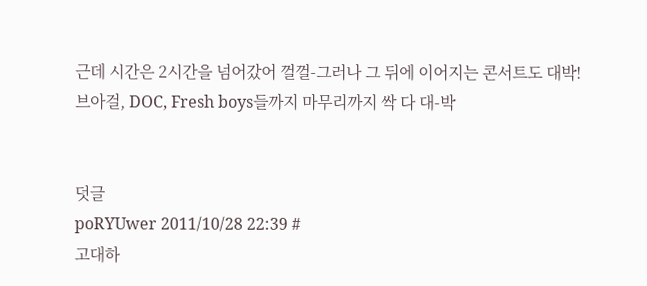근데 시간은 2시간을 넘어갔어 껄껄-그러나 그 뒤에 이어지는 콘서트도 대박!
브아걸, DOC, Fresh boys들까지 마무리까지 싹 다 대-박


덧글
poRYUwer 2011/10/28 22:39 #
고대하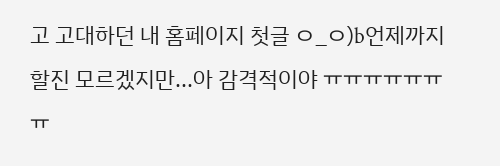고 고대하던 내 홈페이지 첫글 ㅇ_ㅇ)b언제까지 할진 모르겠지만...아 감격적이야 ㅠㅠㅠㅠㅠㅠㅠ